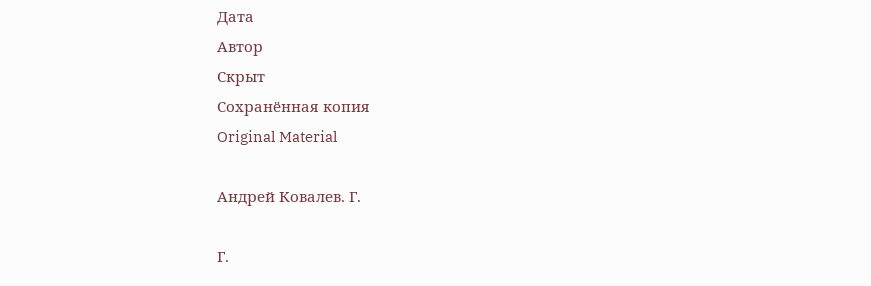Дата
Автор
Скрыт
Сохранённая копия
Original Material

Андрей Ковалев. Г.

Г.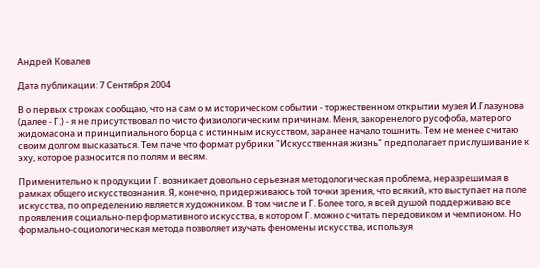Андрей Ковалев

Дата публикации: 7 Сентября 2004

В о первых строках сообщаю, что на сам о м историческом событии - торжественном открытии музея И.Глазунова (далее - Г.) - я не присутствовал по чисто физиологическим причинам. Меня, закоренелого русофоба, матерого жидомасона и принципиального борца с истинным искусством, заранее начало тошнить. Тем не менее считаю своим долгом высказаться. Тем паче что формат рубрики "Искусственная жизнь" предполагает прислушивание к эху, которое разносится по полям и весям.

Применительно к продукции Г. возникает довольно серьезная методологическая проблема, неразрешимая в рамках общего искусствознания. Я, конечно, придерживаюсь той точки зрения, что всякий, кто выступает на поле искусства, по определению является художником. В том числе и Г. Более того, я всей душой поддерживаю все проявления социально-перформативного искусства, в котором Г. можно считать передовиком и чемпионом. Но формально-социологическая метода позволяет изучать феномены искусства, используя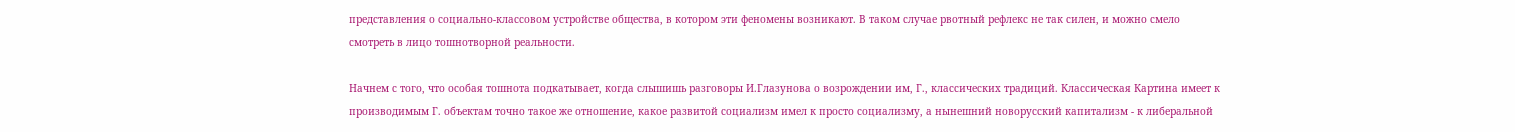представления о социально-классовом устройстве общества, в котором эти феномены возникают. В таком случае рвотный рефлекс не так силен, и можно смело смотреть в лицо тошнотворной реальности.

Начнем с того, что особая тошнота подкатывает, когда слышишь разговоры И.Глазунова о возрождении им, Г., классических традиций. Классическая Картина имеет к производимым Г. объектам точно такое же отношение, какое развитой социализм имел к просто социализму, а нынешний новорусский капитализм - к либеральной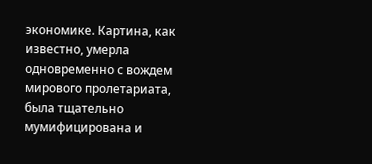экономике. Картина, как известно, умерла одновременно с вождем мирового пролетариата, была тщательно мумифицирована и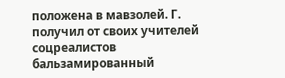положена в мавзолей. Г. получил от своих учителей соцреалистов бальзамированный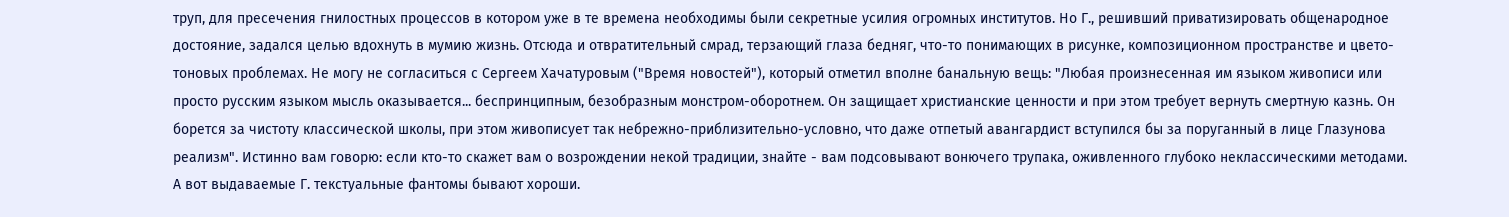труп, для пресечения гнилостных процессов в котором уже в те времена необходимы были секретные усилия огромных институтов. Но Г., решивший приватизировать общенародное достояние, задался целью вдохнуть в мумию жизнь. Отсюда и отвратительный смрад, терзающий глаза бедняг, что-то понимающих в рисунке, композиционном пространстве и цвето-тоновых проблемах. Не могу не согласиться с Сергеем Хачатуровым ("Время новостей"), который отметил вполне банальную вещь: "Любая произнесенная им языком живописи или просто русским языком мысль оказывается... беспринципным, безобразным монстром-оборотнем. Он защищает христианские ценности и при этом требует вернуть смертную казнь. Он борется за чистоту классической школы, при этом живописует так небрежно-приблизительно-условно, что даже отпетый авангардист вступился бы за поруганный в лице Глазунова реализм". Истинно вам говорю: если кто-то скажет вам о возрождении некой традиции, знайте - вам подсовывают вонючего трупака, оживленного глубоко неклассическими методами. А вот выдаваемые Г. текстуальные фантомы бывают хороши.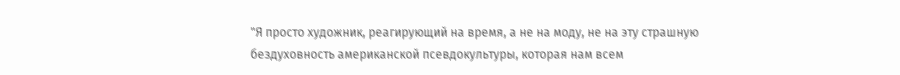"Я просто художник, реагирующий на время, а не на моду, не на эту страшную бездуховность американской псевдокультуры, которая нам всем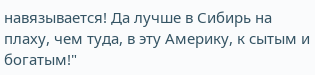навязывается! Да лучше в Сибирь на плаху, чем туда, в эту Америку, к сытым и богатым!"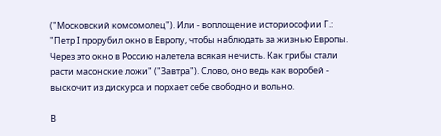("Московский комсомолец"). Или - воплощение историософии Г.: "Петр I прорубил окно в Европу, чтобы наблюдать за жизнью Европы. Через это окно в Россию налетела всякая нечисть. Как грибы стали расти масонские ложи" ("Завтра"). Слово, оно ведь как воробей - выскочит из дискурса и порхает себе свободно и вольно.

В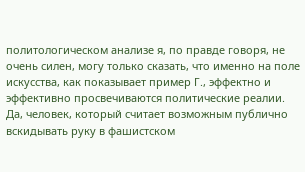политологическом анализе я, по правде говоря, не очень силен, могу только сказать, что именно на поле искусства, как показывает пример Г., эффектно и эффективно просвечиваются политические реалии. Да, человек, который считает возможным публично вскидывать руку в фашистском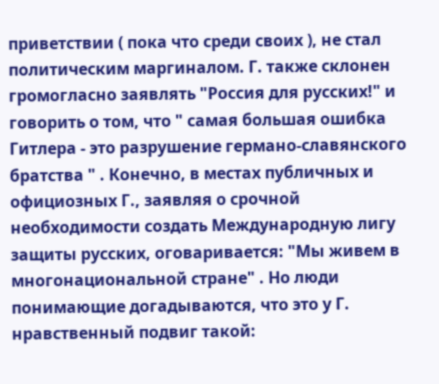приветствии ( пока что среди своих ), не стал политическим маргиналом. Г. также склонен громогласно заявлять "Россия для русских!" и говорить о том, что " самая большая ошибка Гитлера - это разрушение германо-славянского братства " . Конечно, в местах публичных и официозных Г., заявляя о срочной необходимости создать Международную лигу защиты русских, оговаривается: "Мы живем в многонациональной стране" . Но люди понимающие догадываются, что это у Г. нравственный подвиг такой: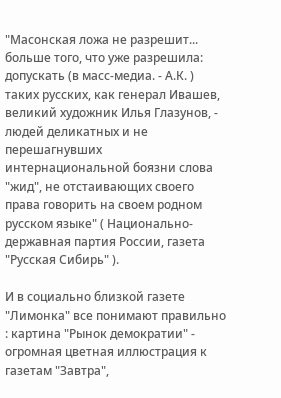"Масонская ложа не разрешит... больше того, что уже разрешила: допускать (в масс-медиа. - А.К. ) таких русских, как генерал Ивашев, великий художник Илья Глазунов, - людей деликатных и не перешагнувших интернациональной боязни слова "жид", не отстаивающих своего права говорить на своем родном русском языке" ( Национально-державная партия России, газета "Русская Сибирь" ).

И в социально близкой газете "Лимонка" все понимают правильно : картина "Рынок демократии" - огромная цветная иллюстрация к газетам "Завтра",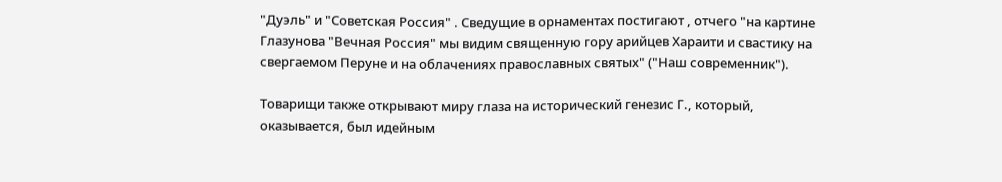"Дуэль" и "Советская Россия" . Сведущие в орнаментах постигают , отчего "на картине Глазунова "Вечная Россия" мы видим священную гору арийцев Хараити и свастику на свергаемом Перуне и на облачениях православных святых" ("Наш современник").

Товарищи также открывают миру глаза на исторический генезис Г., который, оказывается, был идейным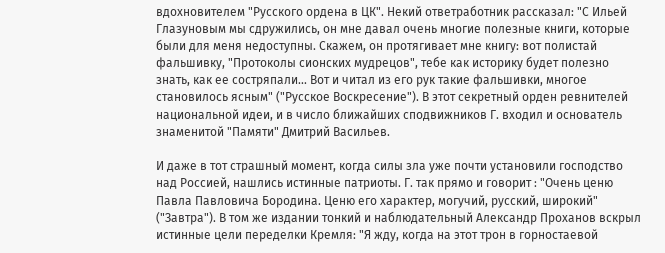вдохновителем "Русского ордена в ЦК". Некий ответработник рассказал: "С Ильей Глазуновым мы сдружились, он мне давал очень многие полезные книги, которые были для меня недоступны. Скажем, он протягивает мне книгу: вот полистай фальшивку, "Протоколы сионских мудрецов", тебе как историку будет полезно знать, как ее состряпали... Вот и читал из его рук такие фальшивки, многое становилось ясным" ("Русское Воскресение"). В этот секретный орден ревнителей национальной идеи, и в число ближайших сподвижников Г. входил и основатель знаменитой "Памяти" Дмитрий Васильев.

И даже в тот страшный момент, когда силы зла уже почти установили господство над Россией, нашлись истинные патриоты. Г. так прямо и говорит : "Очень ценю Павла Павловича Бородина. Ценю его характер, могучий, русский, широкий" ("Завтра"). В том же издании тонкий и наблюдательный Александр Проханов вскрыл истинные цели переделки Кремля: "Я жду, когда на этот трон в горностаевой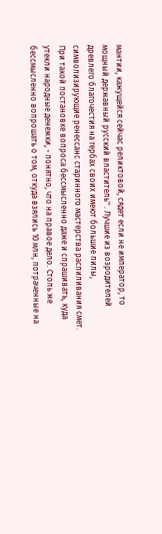мантии, кажущейся сейчас реликтовой, сядет если не император, то мощный державный русский властитель" . Лучшие из возродителей древлего благочестия на гербах своих имеют большие пилы, символизирующие ренессанс старинного мастерства распиливания смет. При такой постановке вопроса бессмысленно даже и спрашивать, куда утекли народные денежки, - понятно, что на правое дело. Столь же бессмысленно вопрошать о том, откуда взялись 10 млн, потраченные на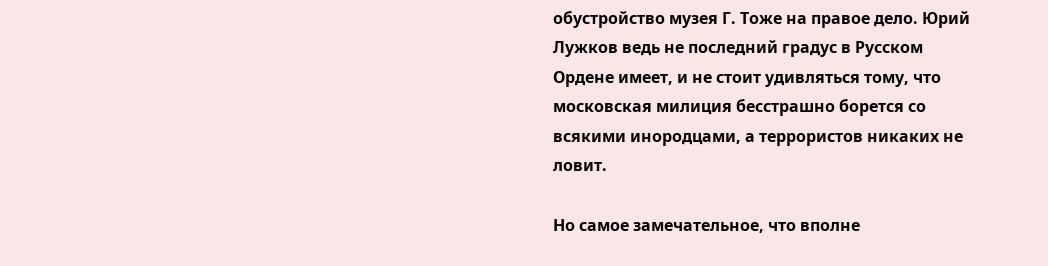обустройство музея Г. Тоже на правое дело. Юрий Лужков ведь не последний градус в Русском Ордене имеет, и не стоит удивляться тому, что московская милиция бесстрашно борется со всякими инородцами, а террористов никаких не ловит.

Но самое замечательное, что вполне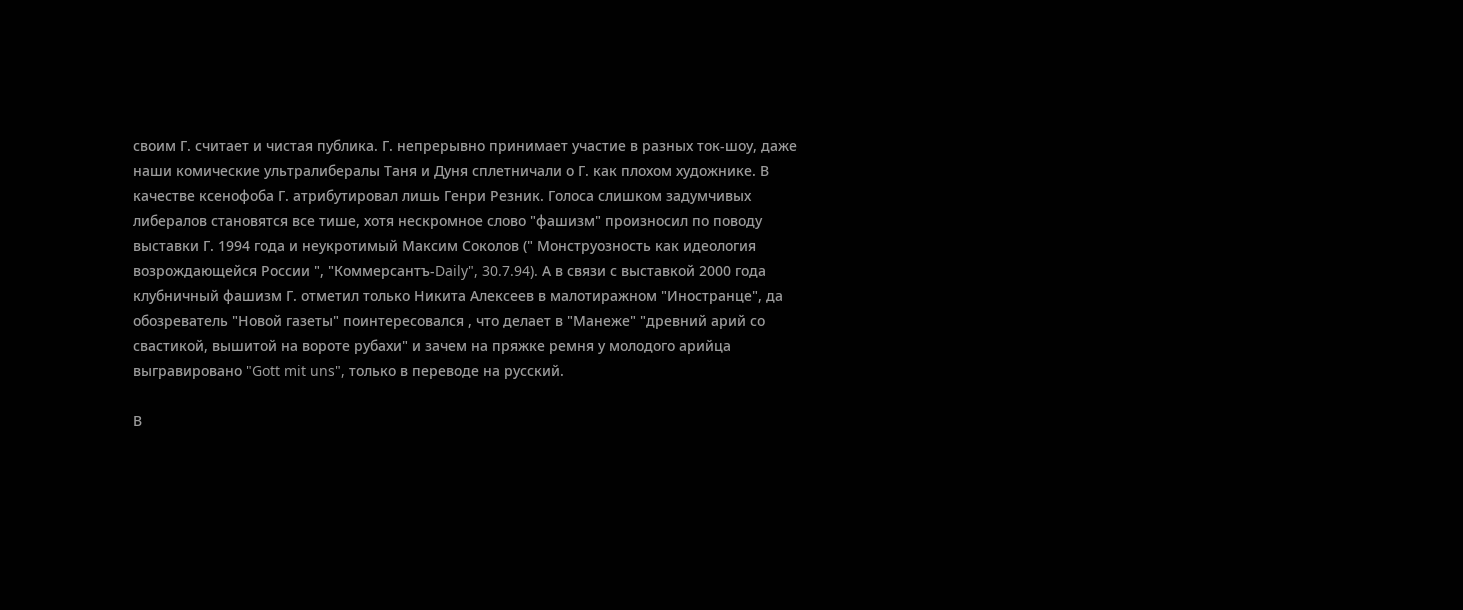своим Г. считает и чистая публика. Г. непрерывно принимает участие в разных ток-шоу, даже наши комические ультралибералы Таня и Дуня сплетничали о Г. как плохом художнике. В качестве ксенофоба Г. атрибутировал лишь Генри Резник. Голоса слишком задумчивых либералов становятся все тише, хотя нескромное слово "фашизм" произносил по поводу выставки Г. 1994 года и неукротимый Максим Соколов (" Монструозность как идеология возрождающейся России ", "Коммерсантъ-Daily", 30.7.94). А в связи с выставкой 2000 года клубничный фашизм Г. отметил только Никита Алексеев в малотиражном "Иностранце", да обозреватель "Новой газеты" поинтересовался , что делает в "Манеже" "древний арий со свастикой, вышитой на вороте рубахи" и зачем на пряжке ремня у молодого арийца выгравировано "Gott mit uns", только в переводе на русский.

В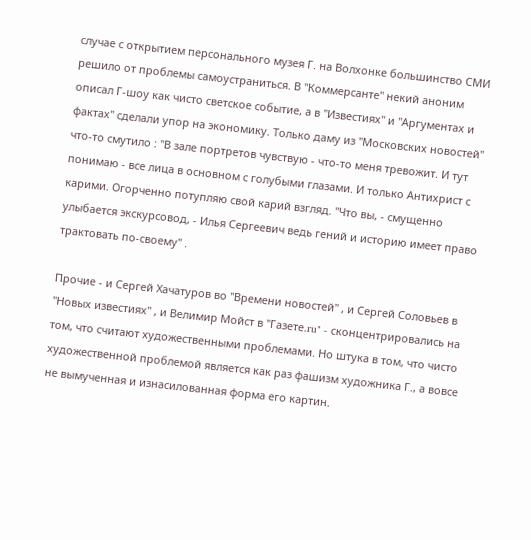случае с открытием персонального музея Г. на Волхонке большинство СМИ решило от проблемы самоустраниться. В "Коммерсанте" некий аноним описал Г-шоу как чисто светское событие, а в "Известиях" и "Аргументах и фактах" сделали упор на экономику. Только даму из "Московских новостей" что-то смутило : "В зале портретов чувствую - что-то меня тревожит. И тут понимаю - все лица в основном с голубыми глазами. И только Антихрист с карими. Огорченно потупляю свой карий взгляд. "Что вы, - смущенно улыбается экскурсовод, - Илья Сергеевич ведь гений и историю имеет право трактовать по-своему" .

Прочие - и Сергей Хачатуров во "Времени новостей" , и Сергей Соловьев в "Новых известиях" , и Велимир Мойст в "Газете.ru" - сконцентрировались на том, что считают художественными проблемами. Но штука в том, что чисто художественной проблемой является как раз фашизм художника Г., а вовсе не вымученная и изнасилованная форма его картин.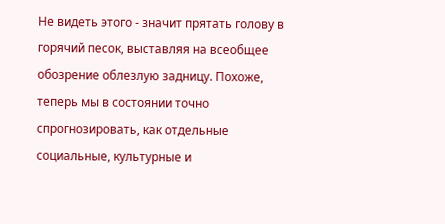Не видеть этого - значит прятать голову в горячий песок, выставляя на всеобщее обозрение облезлую задницу. Похоже, теперь мы в состоянии точно спрогнозировать, как отдельные социальные, культурные и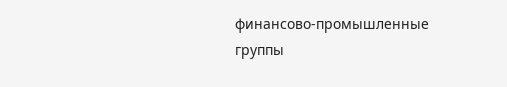финансово-промышленные группы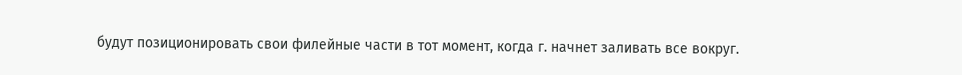будут позиционировать свои филейные части в тот момент, когда г. начнет заливать все вокруг.